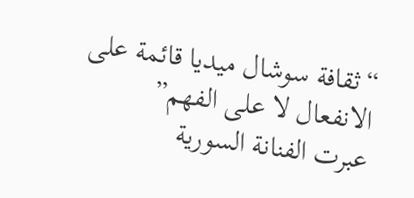“ثقافة سوشال ميديا قائمة على الانفعال لا على الفهم”
عبرت الفنانة السورية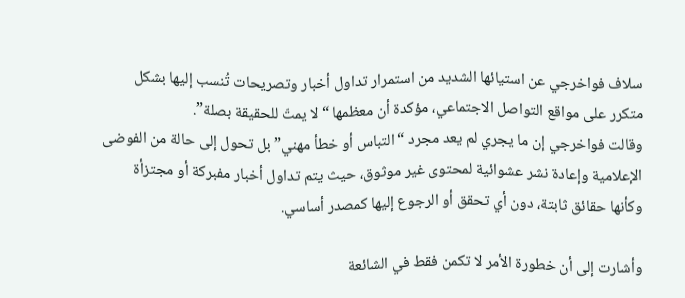سلاف فواخرجي عن استيائها الشديد من استمرار تداول أخبار وتصريحات تُنسب إليها بشكل متكرر على مواقع التواصل الاجتماعي، مؤكدة أن معظمها “لا يمتّ للحقيقة بصلة”.
وقالت فواخرجي إن ما يجري لم يعد مجرد “التباس أو خطأ مهني” بل تحول إلى حالة من الفوضى الإعلامية وإعادة نشر عشوائية لمحتوى غير موثوق، حيث يتم تداول أخبار مفبركة أو مجتزأة وكأنها حقائق ثابتة، دون أي تحقق أو الرجوع إليها كمصدر أساسي.

وأشارت إلى أن خطورة الأمر لا تكمن فقط في الشائعة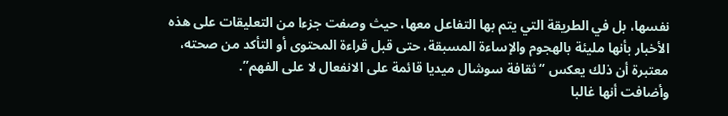نفسها، بل في الطريقة التي يتم بها التفاعل معها، حيث وصفت جزءا من التعليقات على هذه الأخبار بأنها مليئة بالهجوم والإساءة المسبقة، حتى قبل قراءة المحتوى أو التأكد من صحته، معتبرة أن ذلك يعكس “ثقافة سوشال ميديا قائمة على الانفعال لا على الفهم”.
وأضافت أنها غالبا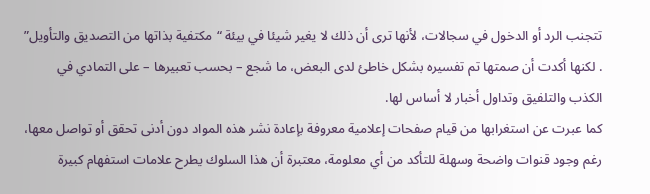تتجنب الرد أو الدخول في سجالات، لأنها ترى أن ذلك لا يغير شيئا في بيئة “مكتفية بذاتها من التصديق والتأويل” . لكنها أكدت أن صمتها تم تفسيره بشكل خاطئ لدى البعض، ما شجع – بحسب تعبيرها – على التمادي في الكذب والتلفيق وتداول أخبار لا أساس لها.
كما عبرت عن استغرابها من قيام صفحات إعلامية معروفة بإعادة نشر هذه المواد دون أدنى تحقق أو تواصل معها، رغم وجود قنوات واضحة وسهلة للتأكد من أي معلومة، معتبرة أن هذا السلوك يطرح علامات استفهام كبيرة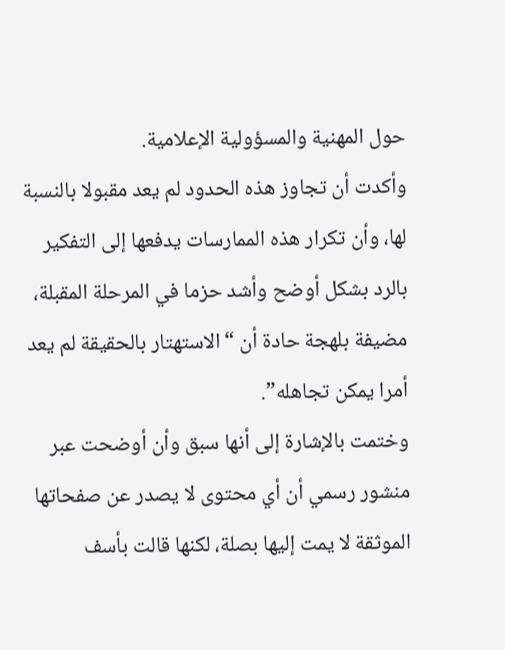حول المهنية والمسؤولية الإعلامية.
وأكدت أن تجاوز هذه الحدود لم يعد مقبولا بالنسبة لها، وأن تكرار هذه الممارسات يدفعها إلى التفكير بالرد بشكل أوضح وأشد حزما في المرحلة المقبلة، مضيفة بلهجة حادة أن “الاستهتار بالحقيقة لم يعد أمرا يمكن تجاهله”.
وختمت بالإشارة إلى أنها سبق وأن أوضحت عبر منشور رسمي أن أي محتوى لا يصدر عن صفحاتها الموثقة لا يمت إليها بصلة، لكنها قالت بأسف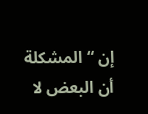إن “المشكلة أن البعض لا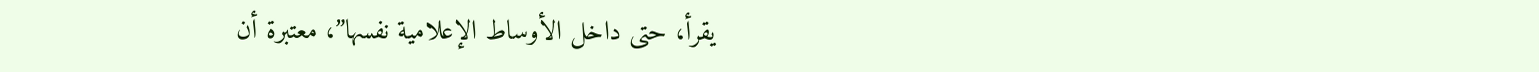يقرأ، حتى داخل الأوساط الإعلامية نفسها”، معتبرة أن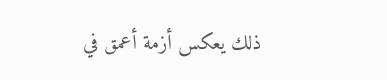ذلك يعكس أزمة أعمق في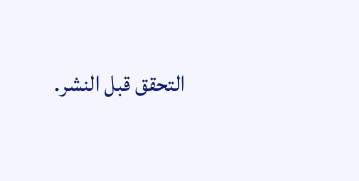التحقق قبل النشر.